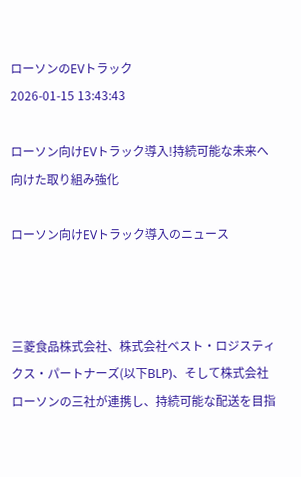ローソンのEVトラック
2026-01-15 13:43:43

ローソン向けEVトラック導入!持続可能な未来へ向けた取り組み強化

ローソン向けEVトラック導入のニュース



三菱食品株式会社、株式会社ベスト・ロジスティクス・パートナーズ(以下BLP)、そして株式会社ローソンの三社が連携し、持続可能な配送を目指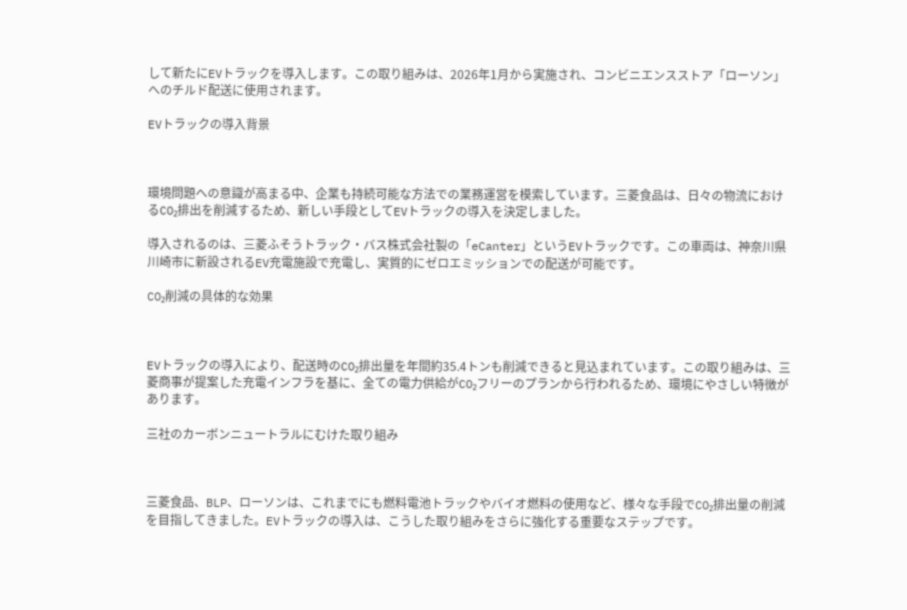して新たにEVトラックを導入します。この取り組みは、2026年1月から実施され、コンビニエンスストア「ローソン」へのチルド配送に使用されます。

EVトラックの導入背景



環境問題への意識が高まる中、企業も持続可能な方法での業務運営を模索しています。三菱食品は、日々の物流におけるCO₂排出を削減するため、新しい手段としてEVトラックの導入を決定しました。

導入されるのは、三菱ふそうトラック・バス株式会社製の「eCanter」というEVトラックです。この車両は、神奈川県川崎市に新設されるEV充電施設で充電し、実質的にゼロエミッションでの配送が可能です。

CO₂削減の具体的な効果



EVトラックの導入により、配送時のCO₂排出量を年間約35.4トンも削減できると見込まれています。この取り組みは、三菱商事が提案した充電インフラを基に、全ての電力供給がCO₂フリーのプランから行われるため、環境にやさしい特徴があります。

三社のカーボンニュートラルにむけた取り組み



三菱食品、BLP、ローソンは、これまでにも燃料電池トラックやバイオ燃料の使用など、様々な手段でCO₂排出量の削減を目指してきました。EVトラックの導入は、こうした取り組みをさらに強化する重要なステップです。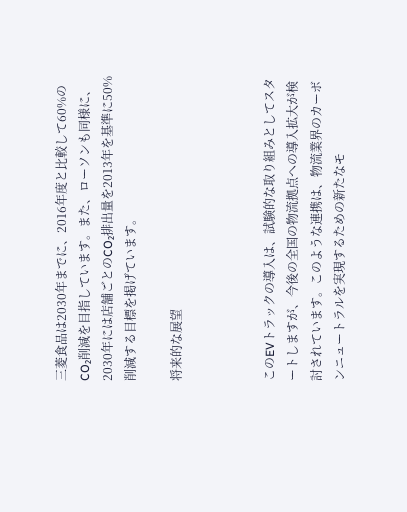三菱食品は2030年までに、2016年度と比較して60%のCO₂削減を目指しています。また、ローソンも同様に、2030年には店舗ごとのCO₂排出量を2013年を基準に50%削減する目標を掲げています。

将来的な展望



このEVトラックの導入は、試験的な取り組みとしてスタートしますが、今後の全国の物流拠点への導入拡大が検討されています。このような連携は、物流業界のカーボンニュートラルを実現するための新たなモ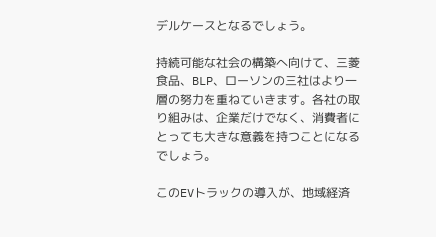デルケースとなるでしょう。

持続可能な社会の構築へ向けて、三菱食品、BLP、ローソンの三社はより一層の努力を重ねていきます。各社の取り組みは、企業だけでなく、消費者にとっても大きな意義を持つことになるでしょう。

このEVトラックの導入が、地域経済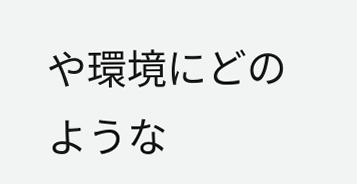や環境にどのような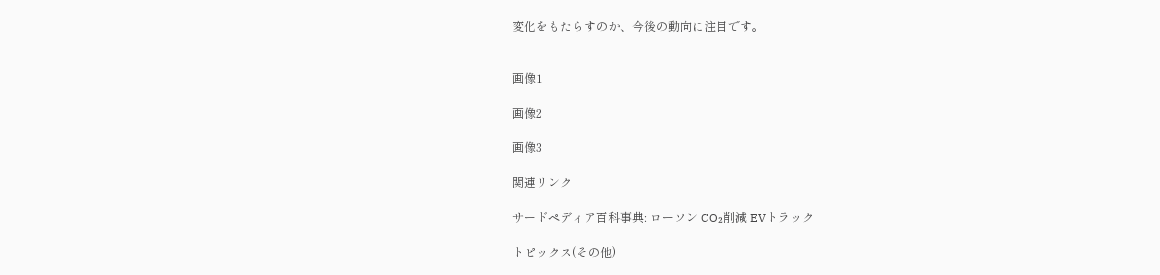変化をもたらすのか、今後の動向に注目です。


画像1

画像2

画像3

関連リンク

サードペディア百科事典: ローソン CO₂削減 EVトラック

トピックス(その他)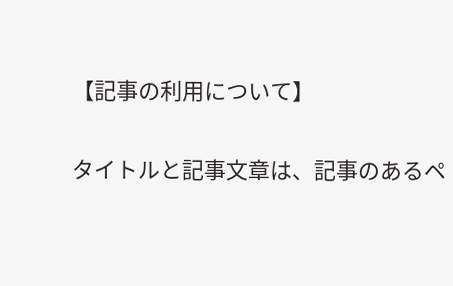【記事の利用について】

タイトルと記事文章は、記事のあるペ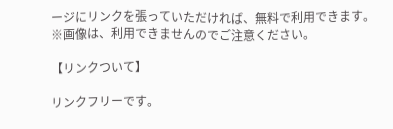ージにリンクを張っていただければ、無料で利用できます。
※画像は、利用できませんのでご注意ください。

【リンクついて】

リンクフリーです。